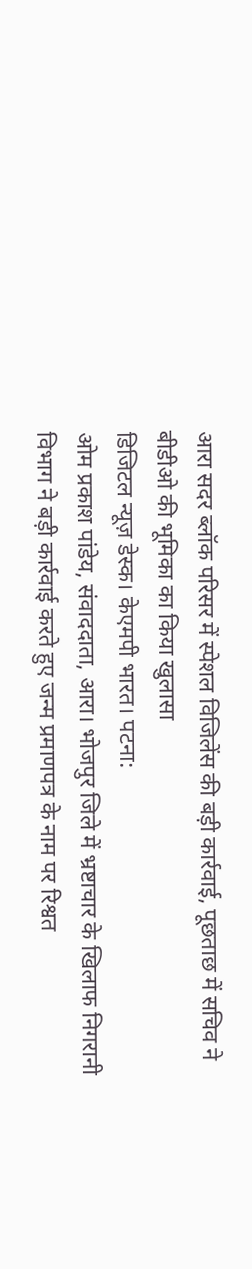आरा सदर ब्लॉक परिसर में स्पेशल विजिलेंस की बड़ी कार्रवाई, पूछताछ में सचिव ने बीडीओ की भूमिका का किया खुलासा
डिजिटल न्यूज़ डेस्क। केएमपी भारत। पटना:
ओम प्रकाश पांडेय, संवाददाता, आरा। भोजपुर जिले में भ्रष्टाचार के खिलाफ निगरानी विभाग ने बड़ी कार्रवाई करते हुए जन्म प्रमाणपत्र के नाम पर रिश्वत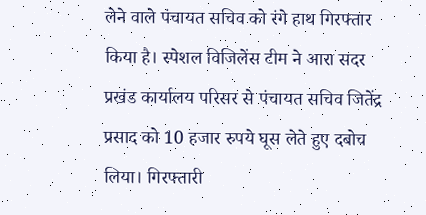लेने वाले पंचायत सचिव को रंगे हाथ गिरफ्तार किया है। स्पेशल विजिलेंस टीम ने आरा सदर प्रखंड कार्यालय परिसर से पंचायत सचिव जितेंद्र प्रसाद को 10 हजार रुपये घूस लेते हुए दबोच लिया। गिरफ्तारी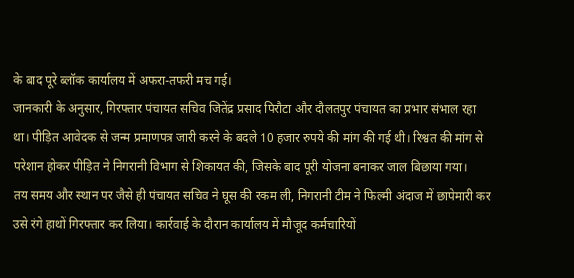के बाद पूरे ब्लॉक कार्यालय में अफरा-तफरी मच गई।
जानकारी के अनुसार, गिरफ्तार पंचायत सचिव जितेंद्र प्रसाद पिरौटा और दौलतपुर पंचायत का प्रभार संभाल रहा था। पीड़ित आवेदक से जन्म प्रमाणपत्र जारी करने के बदले 10 हजार रुपये की मांग की गई थी। रिश्वत की मांग से परेशान होकर पीड़ित ने निगरानी विभाग से शिकायत की, जिसके बाद पूरी योजना बनाकर जाल बिछाया गया।
तय समय और स्थान पर जैसे ही पंचायत सचिव ने घूस की रकम ली, निगरानी टीम ने फिल्मी अंदाज में छापेमारी कर उसे रंगे हाथों गिरफ्तार कर लिया। कार्रवाई के दौरान कार्यालय में मौजूद कर्मचारियों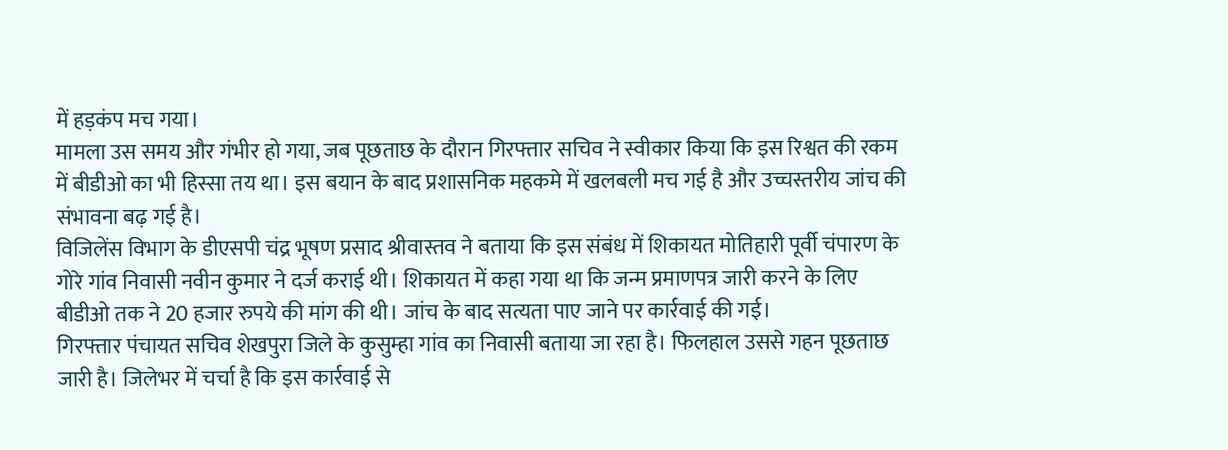में हड़कंप मच गया।
मामला उस समय और गंभीर हो गया, जब पूछताछ के दौरान गिरफ्तार सचिव ने स्वीकार किया कि इस रिश्वत की रकम में बीडीओ का भी हिस्सा तय था। इस बयान के बाद प्रशासनिक महकमे में खलबली मच गई है और उच्चस्तरीय जांच की संभावना बढ़ गई है।
विजिलेंस विभाग के डीएसपी चंद्र भूषण प्रसाद श्रीवास्तव ने बताया कि इस संबंध में शिकायत मोतिहारी पूर्वी चंपारण के गोरे गांव निवासी नवीन कुमार ने दर्ज कराई थी। शिकायत में कहा गया था कि जन्म प्रमाणपत्र जारी करने के लिए बीडीओ तक ने 20 हजार रुपये की मांग की थी। जांच के बाद सत्यता पाए जाने पर कार्रवाई की गई।
गिरफ्तार पंचायत सचिव शेखपुरा जिले के कुसुम्हा गांव का निवासी बताया जा रहा है। फिलहाल उससे गहन पूछताछ जारी है। जिलेभर में चर्चा है कि इस कार्रवाई से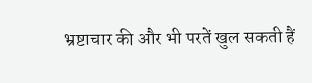भ्रष्टाचार की और भी परतें खुल सकती हैं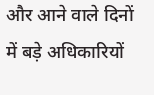और आने वाले दिनों में बड़े अधिकारियों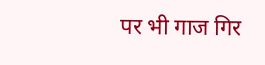पर भी गाज गिर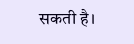सकती है।